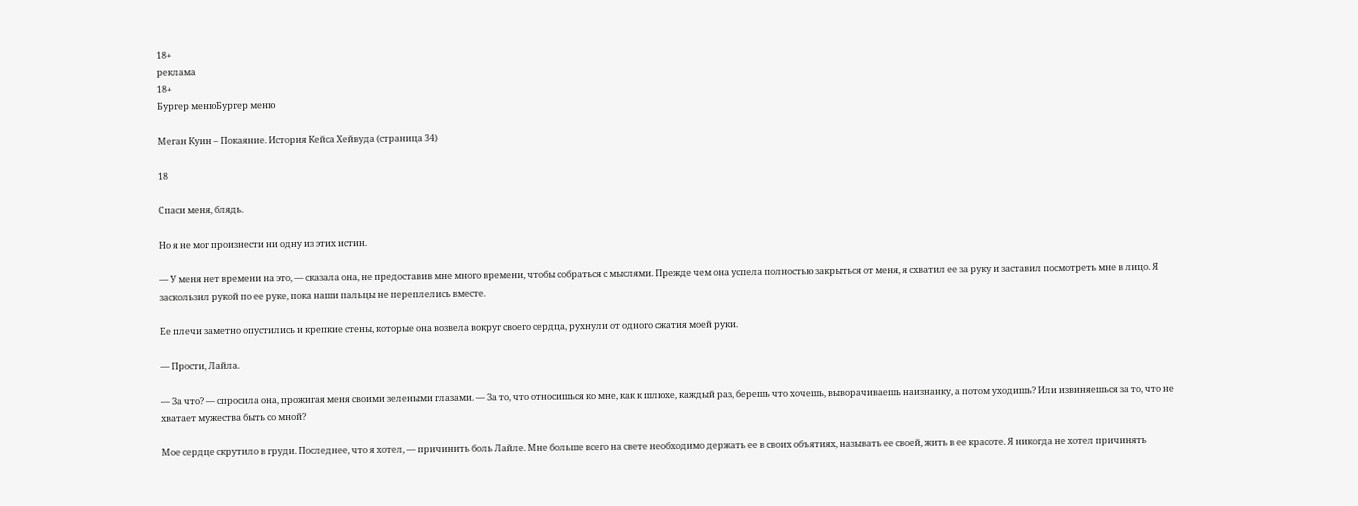18+
реклама
18+
Бургер менюБургер меню

Меган Куин – Покаяние. История Кейса Хейвуда (страница 34)

18

Спаси меня, блядь.

Но я не мог произнести ни одну из этих истин.

— У меня нет времени на это, — сказала она, не предоставив мне много времени, чтобы собраться с мыслями. Прежде чем она успела полностью закрыться от меня, я схватил ее за руку и заставил посмотреть мне в лицо. Я заскользил рукой по ее руке, пока наши пальцы не переплелись вместе.

Ее плечи заметно опустились и крепкие стены, которые она возвела вокруг своего сердца, рухнули от одного сжатия моей руки.

— Прости, Лайла.

— За что? — спросила она, прожигая меня своими зелеными глазами. — За то, что относишься ко мне, как к шлюхе, каждый раз, берешь что хочешь, выворачиваешь наизнанку, а потом уходишь? Или извиняешься за то, что не хватает мужества быть со мной?

Мое сердце скрутило в груди. Последнее, что я хотел, — причинить боль Лайле. Мне больше всего на свете необходимо держать ее в своих объятиях, называть ее своей, жить в ее красоте. Я никогда не хотел причинять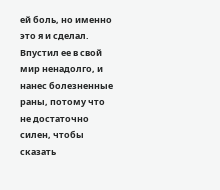ей боль, но именно это я и сделал. Впустил ее в свой мир ненадолго, и нанес болезненные раны, потому что не достаточно силен, чтобы сказать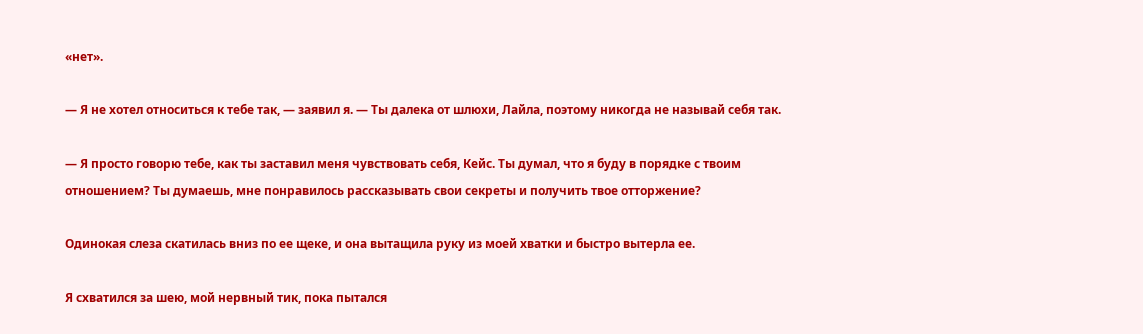«нет».

— Я не хотел относиться к тебе так, — заявил я. — Ты далека от шлюхи, Лайла, поэтому никогда не называй себя так.

— Я просто говорю тебе, как ты заставил меня чувствовать себя, Кейс. Ты думал, что я буду в порядке с твоим отношением? Ты думаешь, мне понравилось рассказывать свои секреты и получить твое отторжение?

Одинокая слеза скатилась вниз по ее щеке, и она вытащила руку из моей хватки и быстро вытерла ее.

Я схватился за шею, мой нервный тик, пока пытался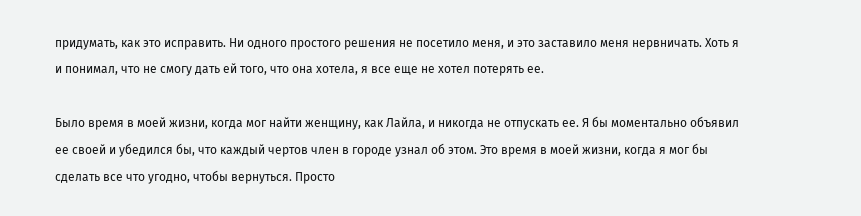придумать, как это исправить. Ни одного простого решения не посетило меня, и это заставило меня нервничать. Хоть я и понимал, что не смогу дать ей того, что она хотела, я все еще не хотел потерять ее.

Было время в моей жизни, когда мог найти женщину, как Лайла, и никогда не отпускать ее. Я бы моментально объявил ее своей и убедился бы, что каждый чертов член в городе узнал об этом. Это время в моей жизни, когда я мог бы сделать все что угодно, чтобы вернуться. Просто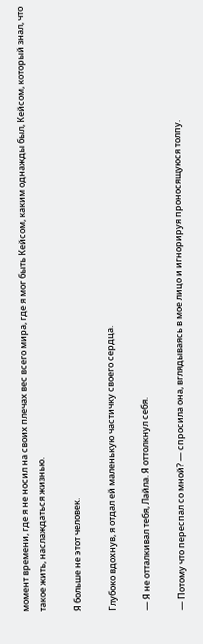момент времени, где я не носил на своих плечах вес всего мира, где я мог быть Кейсом, каким однажды был, Кейсом, который знал, что такое жить, наслаждаться жизнью.

Я больше не этот человек.

Глубоко вдохнув, я отдал ей маленькую частичку своего сердца.

— Я не отталкивал тебя, Лайла. Я оттолкнул себя.

— Потому что переспал со мной? — спросила она, вглядываясь в мое лицо и игнорируя проносящуюся толпу.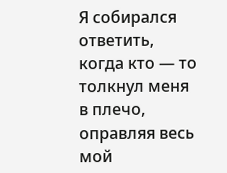Я собирался ответить, когда кто — то толкнул меня в плечо, оправляя весь мой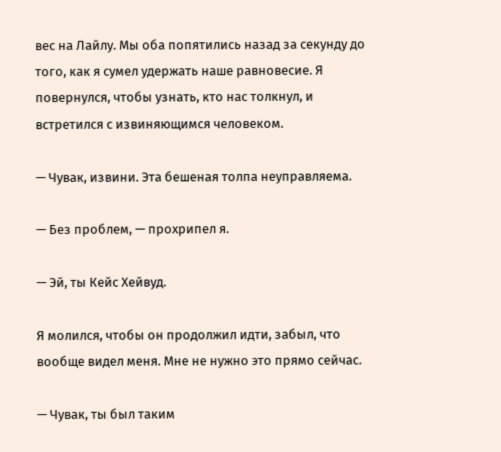вес на Лайлу. Мы оба попятились назад за секунду до того, как я сумел удержать наше равновесие. Я повернулся, чтобы узнать, кто нас толкнул, и встретился с извиняющимся человеком.

— Чувак, извини. Эта бешеная толпа неуправляема.

— Без проблем, — прохрипел я.

— Эй, ты Кейс Хейвуд.

Я молился, чтобы он продолжил идти, забыл, что вообще видел меня. Мне не нужно это прямо сейчас.

— Чувак, ты был таким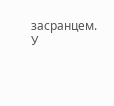засранцем. У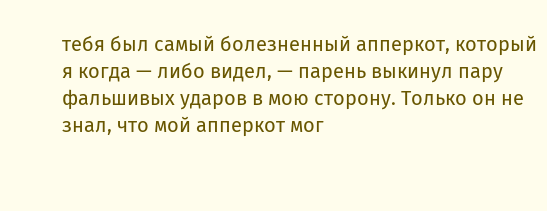тебя был самый болезненный апперкот, который я когда — либо видел, — парень выкинул пару фальшивых ударов в мою сторону. Только он не знал, что мой апперкот мог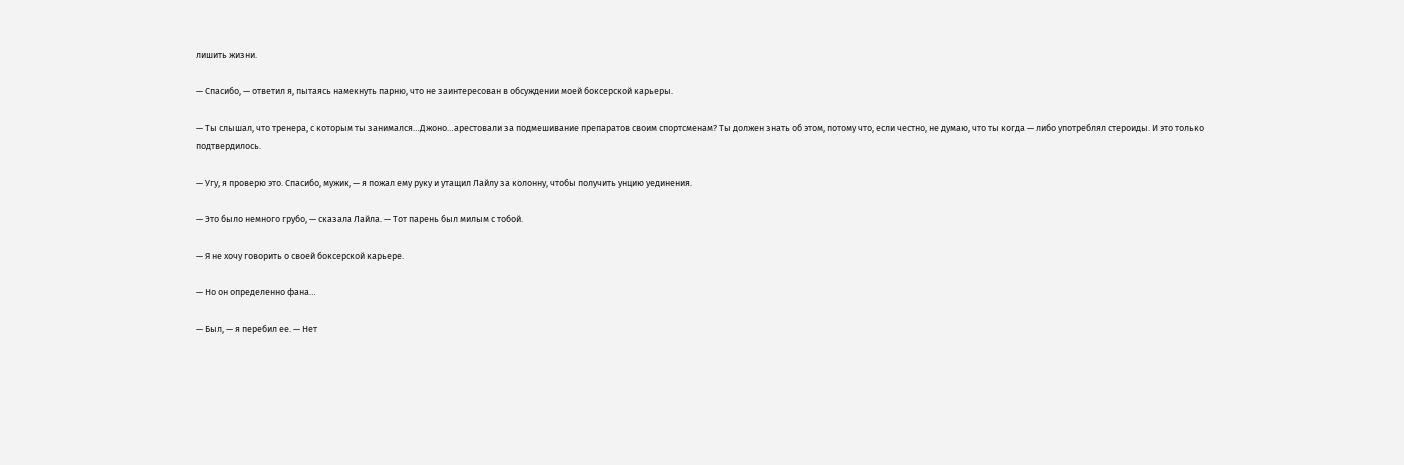лишить жизни.

— Спасибо, — ответил я, пытаясь намекнуть парню, что не заинтересован в обсуждении моей боксерской карьеры.

— Ты слышал, что тренера, с которым ты занимался…Джоно…арестовали за подмешивание препаратов своим спортсменам? Ты должен знать об этом, потому что, если честно, не думаю, что ты когда — либо употреблял стероиды. И это только подтвердилось.

— Угу, я проверю это. Спасибо, мужик, — я пожал ему руку и утащил Лайлу за колонну, чтобы получить унцию уединения.

— Это было немного грубо, — сказала Лайла. — Тот парень был милым с тобой.

— Я не хочу говорить о своей боксерской карьере.

— Но он определенно фана…

— Был, — я перебил ее. — Нет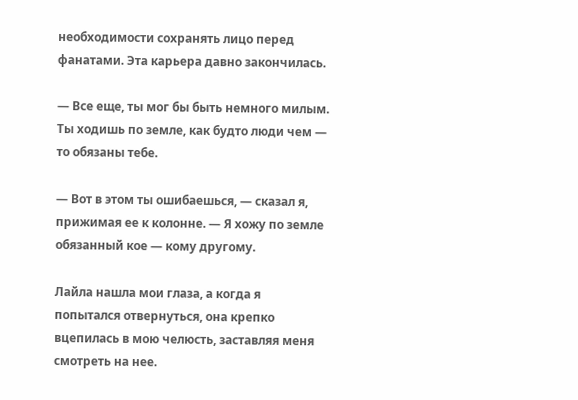необходимости сохранять лицо перед фанатами. Эта карьера давно закончилась.

— Все еще, ты мог бы быть немного милым. Ты ходишь по земле, как будто люди чем — то обязаны тебе.

— Вот в этом ты ошибаешься, — сказал я, прижимая ее к колонне. — Я хожу по земле обязанный кое — кому другому.

Лайла нашла мои глаза, а когда я попытался отвернуться, она крепко вцепилась в мою челюсть, заставляя меня смотреть на нее.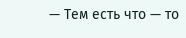— Тем есть что — то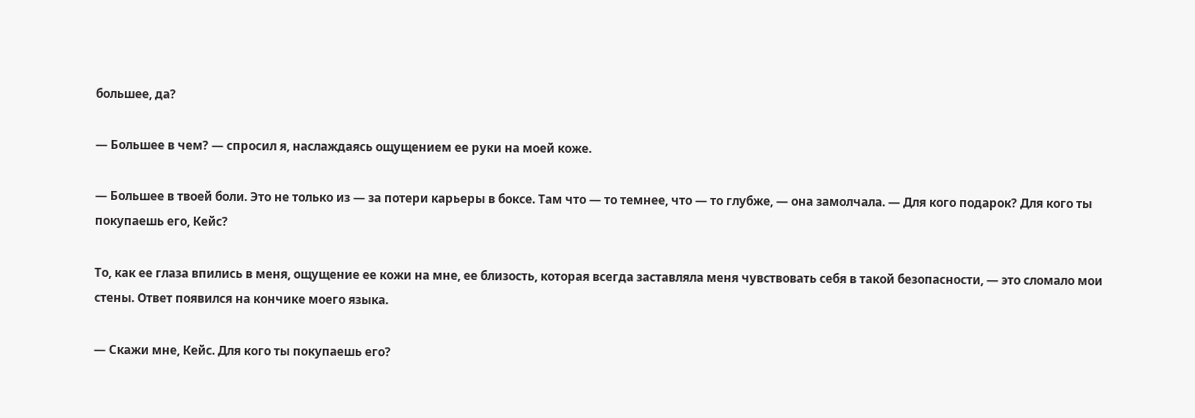большее, да?

— Большее в чем? — спросил я, наслаждаясь ощущением ее руки на моей коже.

— Большее в твоей боли. Это не только из — за потери карьеры в боксе. Там что — то темнее, что — то глубже, — она замолчала. — Для кого подарок? Для кого ты покупаешь его, Кейс?

То, как ее глаза впились в меня, ощущение ее кожи на мне, ее близость, которая всегда заставляла меня чувствовать себя в такой безопасности, — это сломало мои стены. Ответ появился на кончике моего языка.

— Скажи мне, Кейс. Для кого ты покупаешь его?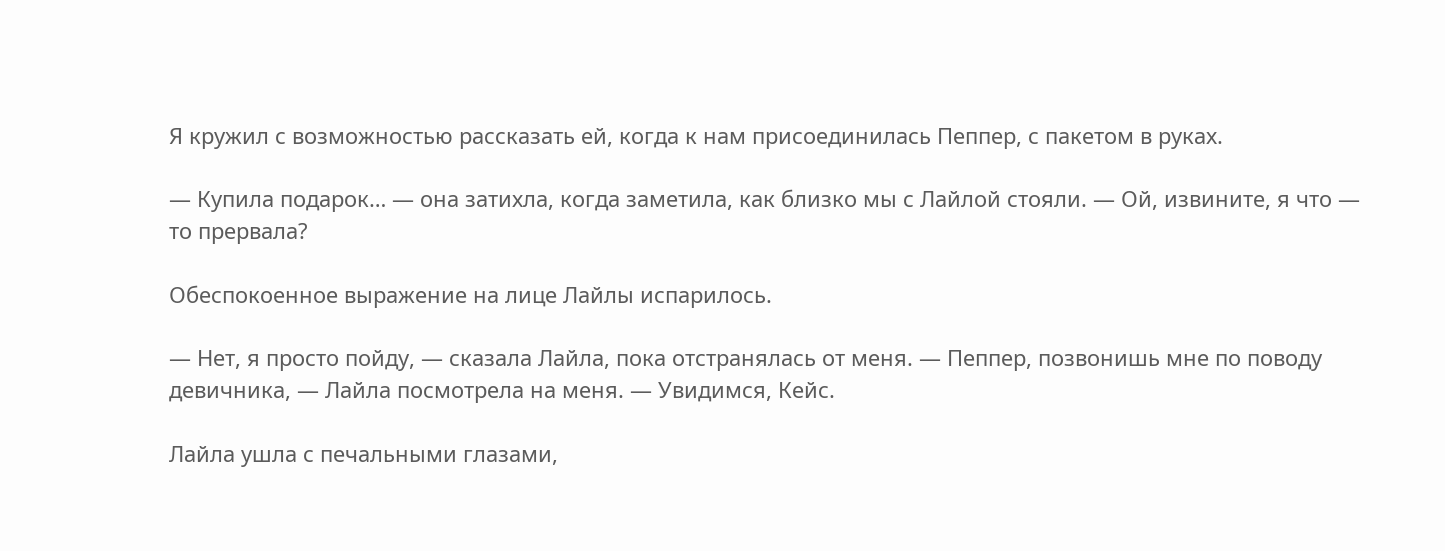Я кружил с возможностью рассказать ей, когда к нам присоединилась Пеппер, с пакетом в руках.

— Купила подарок… — она затихла, когда заметила, как близко мы с Лайлой стояли. — Ой, извините, я что — то прервала?

Обеспокоенное выражение на лице Лайлы испарилось.

— Нет, я просто пойду, — сказала Лайла, пока отстранялась от меня. — Пеппер, позвонишь мне по поводу девичника, — Лайла посмотрела на меня. — Увидимся, Кейс.

Лайла ушла с печальными глазами,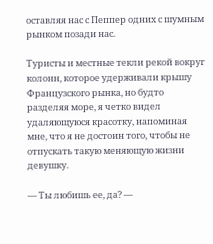оставляя нас с Пеппер одних с шумным рынком позади нас.

Туристы и местные текли рекой вокруг колонн, которое удерживали крышу Французского рынка, но будто разделяя море, я четко видел удаляющуюся красотку, напоминая мне, что я не достоин того, чтобы не отпускать такую меняющую жизни девушку.

— Ты любишь ее, да? —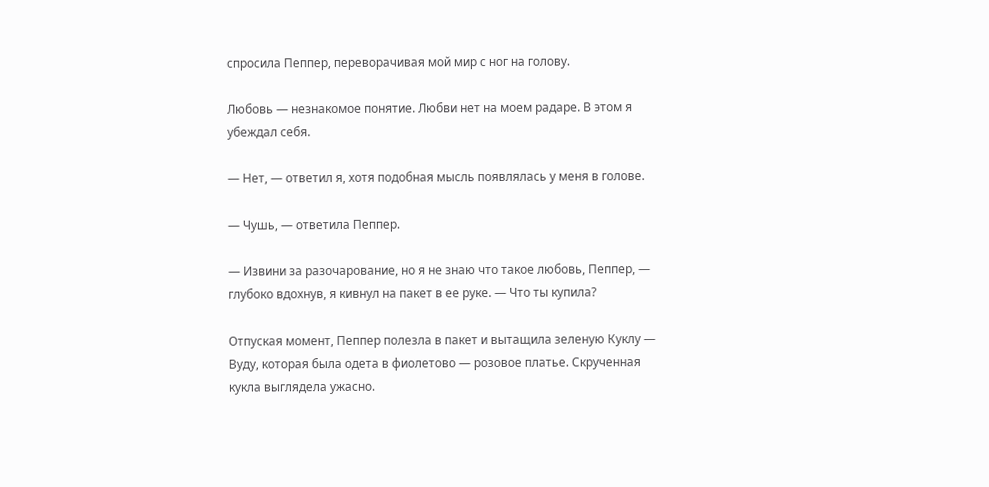спросила Пеппер, переворачивая мой мир с ног на голову.

Любовь — незнакомое понятие. Любви нет на моем радаре. В этом я убеждал себя.

— Нет, — ответил я, хотя подобная мысль появлялась у меня в голове.

— Чушь, — ответила Пеппер.

— Извини за разочарование, но я не знаю что такое любовь, Пеппер, — глубоко вдохнув, я кивнул на пакет в ее руке. — Что ты купила?

Отпуская момент, Пеппер полезла в пакет и вытащила зеленую Куклу — Вуду, которая была одета в фиолетово — розовое платье. Скрученная кукла выглядела ужасно.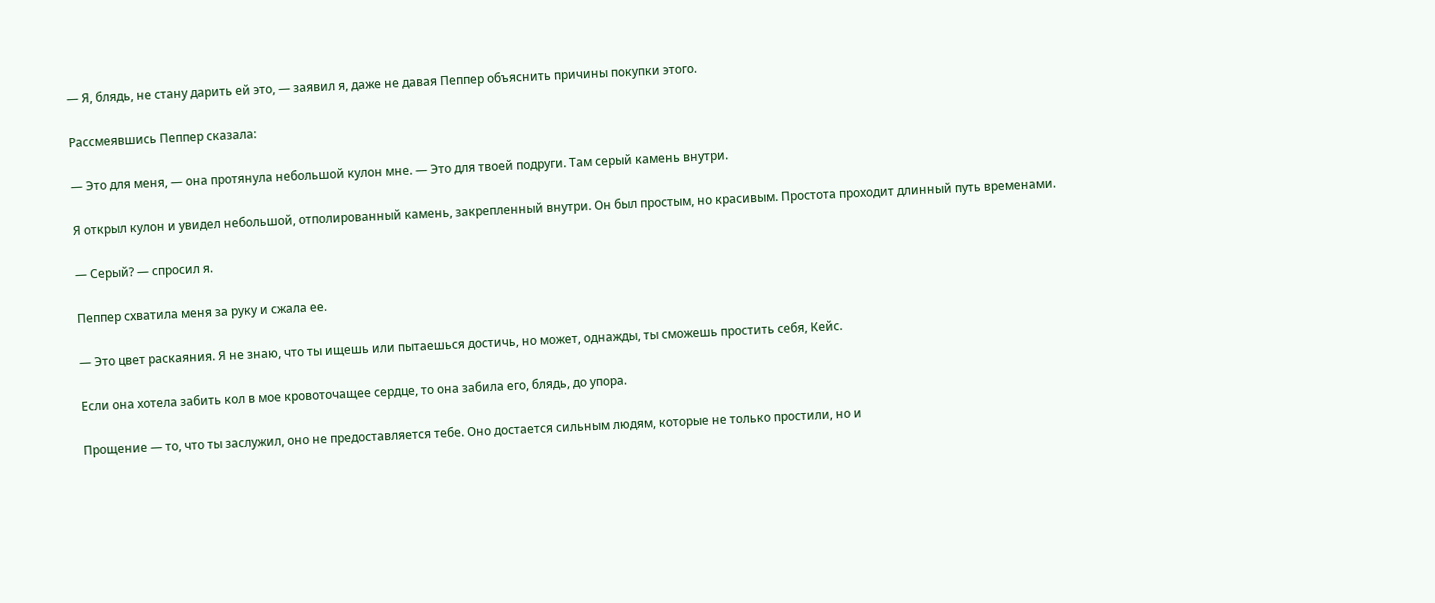— Я, блядь, не стану дарить ей это, — заявил я, даже не давая Пеппер объяснить причины покупки этого.

Рассмеявшись Пеппер сказала:

— Это для меня, — она протянула небольшой кулон мне. — Это для твоей подруги. Там серый камень внутри.

Я открыл кулон и увидел небольшой, отполированный камень, закрепленный внутри. Он был простым, но красивым. Простота проходит длинный путь временами.

— Серый? — спросил я.

Пеппер схватила меня за руку и сжала ее.

— Это цвет раскаяния. Я не знаю, что ты ищешь или пытаешься достичь, но может, однажды, ты сможешь простить себя, Кейс.

Если она хотела забить кол в мое кровоточащее сердце, то она забила его, блядь, до упора.

Прощение — то, что ты заслужил, оно не предоставляется тебе. Оно достается сильным людям, которые не только простили, но и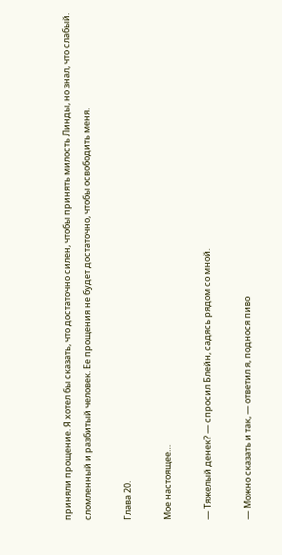приняли прощение. Я хотел бы сказать, что достаточно силен, чтобы принять милость Линды, но знал, что слабый. сломленный и разбитый человек. Ее прощения не будет достаточно, чтобы освободить меня.

Глава 20.

Мое настоящее…

— Тяжелый денек? — спросил Блейн, садясь рядом со мной.

— Можно сказать и так, — ответил я, поднося пиво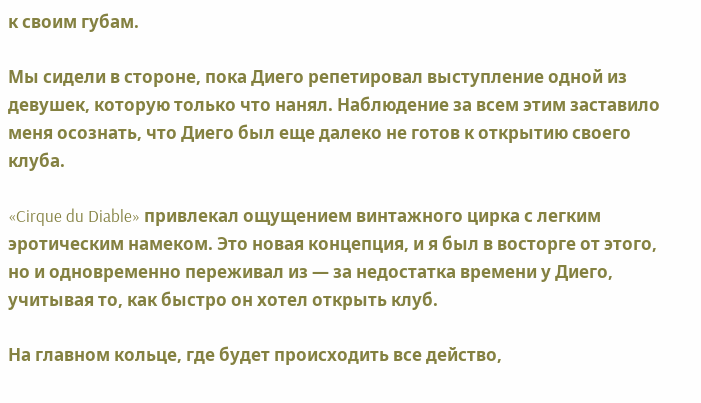к своим губам.

Мы сидели в стороне, пока Диего репетировал выступление одной из девушек, которую только что нанял. Наблюдение за всем этим заставило меня осознать, что Диего был еще далеко не готов к открытию своего клуба.

«Cirque du Diable» привлекал ощущением винтажного цирка с легким эротическим намеком. Это новая концепция, и я был в восторге от этого, но и одновременно переживал из — за недостатка времени у Диего, учитывая то, как быстро он хотел открыть клуб.

На главном кольце, где будет происходить все действо,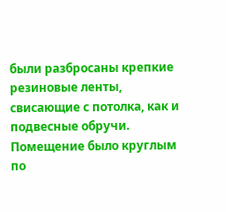были разбросаны крепкие резиновые ленты, свисающие с потолка, как и подвесные обручи. Помещение было круглым по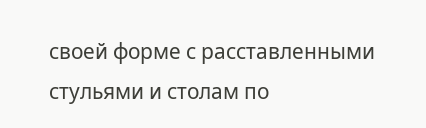своей форме с расставленными стульями и столам по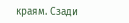краям. Сзади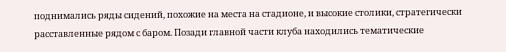поднимались ряды сидений, похожие на места на стадионе, и высокие столики, стратегически расставленные рядом с баром. Позади главной части клуба находились тематические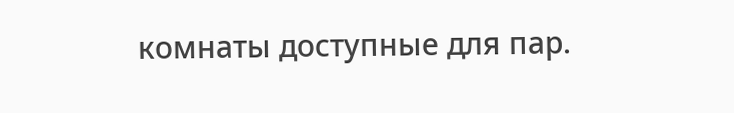комнаты доступные для пар.